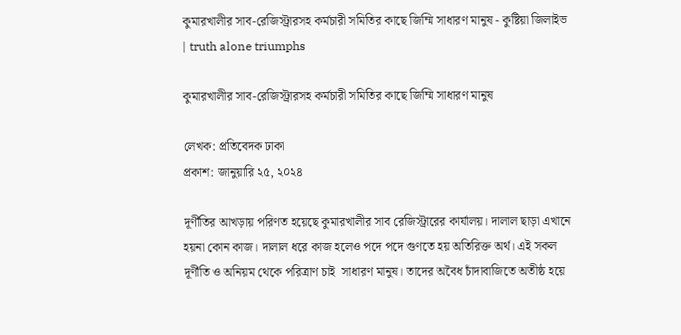কুমারখালীর সাব-রেজিস্ট্রারসহ কর্মচারী সমিতির কাছে জিম্মি সাধারণ মানুষ - কুষ্টিয়া জিলাইভ | truth alone triumphs

কুমারখালীর সাব-রেজিস্ট্রারসহ কর্মচারী সমিতির কাছে জিম্মি সাধারণ মানুষ

লেখক: প্রতিবেদক ঢাকা
প্রকাশ: জানুয়ারি ২৫, ২০২৪

দূর্ণীতির আখড়ায় পরিণত হয়েছে কুমারখালীর সাব রেজিস্ট্রারের কার্যালয়। দালাল ছাড়া এখানে হয়না কোন কাজ। দালাল ধরে কাজ হলেও পদে পদে গুণতে হয় অতিরিক্ত অর্থ। এই সকল দূর্ণীতি ও অনিয়ম থেকে পরিত্রাণ চাই  সাধারণ মানুষ। তাদের অবৈধ চাঁদাবাজিতে অতীষ্ঠ হয়ে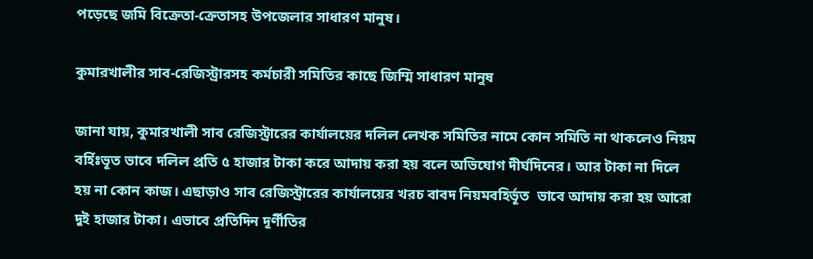পড়েছে জমি বিক্রেতা-ক্রেতাসহ উপজেলার সাধারণ মানুষ।

কুমারখালীর সাব-রেজিস্ট্রারসহ কর্মচারী সমিতির কাছে জিম্মি সাধারণ মানুষ

জানা যায়, কুমারখালী সাব রেজিস্ট্রারের কার্যালয়ের দলিল লেখক সমিতির নামে কোন সমিতি না থাকলেও নিয়ম বর্হিঃভূত ভাবে দলিল প্রতি ৫ হাজার টাকা করে আদায় করা হয় বলে অভিযোগ দীর্ঘদিনের। আর টাকা না দিলে হয় না কোন কাজ। এছাড়াও সাব রেজিস্ট্রারের কার্যালয়ের খরচ বাবদ নিয়মবহির্ভূত  ভাবে আদায় করা হয় আরো দুই হাজার টাকা। এভাবে প্রতিদিন দূর্ণীতির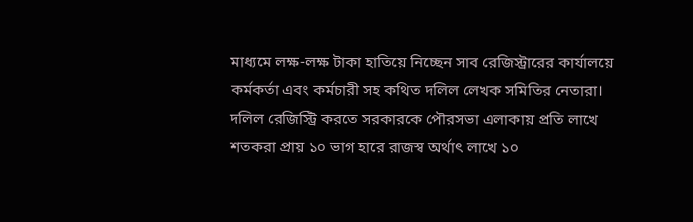মাধ্যমে লক্ষ-লক্ষ টাকা হাতিয়ে নিচ্ছেন সাব রেজিস্ট্রারের কার্যালয়ে কর্মকর্তা এবং কর্মচারী সহ কথিত দলিল লেখক সমিতির নেতারা। দলিল রেজিস্ট্রি করতে সরকারকে পৌরসভা এলাকায় প্রতি লাখে শতকরা প্রায় ১০ ভাগ হারে রাজস্ব অর্থাৎ লাখে ১০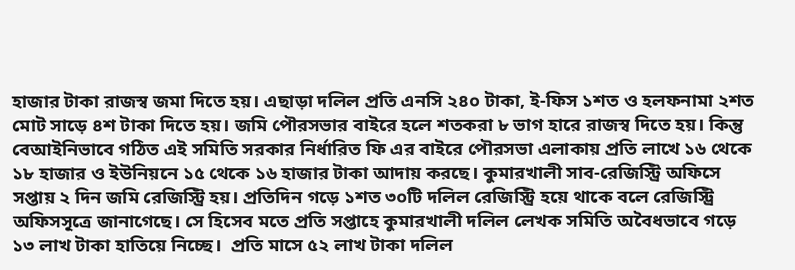হাজার টাকা রাজস্ব জমা দিতে হয়। এছাড়া দলিল প্রতি এনসি ২৪০ টাকা, ই-ফিস ১শত ও হলফনামা ২শত মোট সাড়ে ৪শ টাকা দিতে হয়। জমি পৌরসভার বাইরে হলে শতকরা ৮ ভাগ হারে রাজস্ব দিতে হয়। কিন্তু বেআইনিভাবে গঠিত এই সমিতি সরকার নির্ধারিত ফি এর বাইরে পৌরসভা এলাকায় প্রতি লাখে ১৬ থেকে  ১৮ হাজার ও ইউনিয়নে ১৫ থেকে ১৬ হাজার টাকা আদায় করছে। কুমারখালী সাব-রেজিস্ট্রি অফিসে সপ্তায় ২ দিন জমি রেজিস্ট্রি হয়। প্রতিদিন গড়ে ১শত ৩০টি দলিল রেজিস্ট্রি হয়ে থাকে বলে রেজিস্ট্রি অফিসসূত্রে জানাগেছে। সে হিসেব মতে প্রতি সপ্তাহে কুমারখালী দলিল লেখক সমিতি অবৈধভাবে গড়ে ১৩ লাখ টাকা হাতিয়ে নিচ্ছে।  প্রতি মাসে ৫২ লাখ টাকা দলিল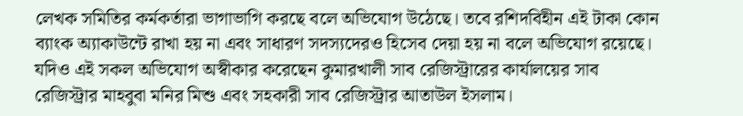লেখক সমিতির কর্মকর্তারা ভাগাভাগি করছে বলে অভিযোগ উঠেছে। তবে রশিদবিহীন এই টাকা কোন ব্যাংক অ্যাকাউন্টে রাখা হয় না এবং সাধারণ সদস্যদেরও হিসেব দেয়া হয় না বলে অভিযোগ রয়েছে। যদিও এই সকল অভিযোগ অস্বীকার করেছেন কুমারখালী সাব রেজিস্ট্রারের কার্যালয়ের সাব রেজিস্ট্রার মাহবুবা মনির মিশু এবং সহকারী সাব রেজিস্ট্রার আতাউল ইসলাম।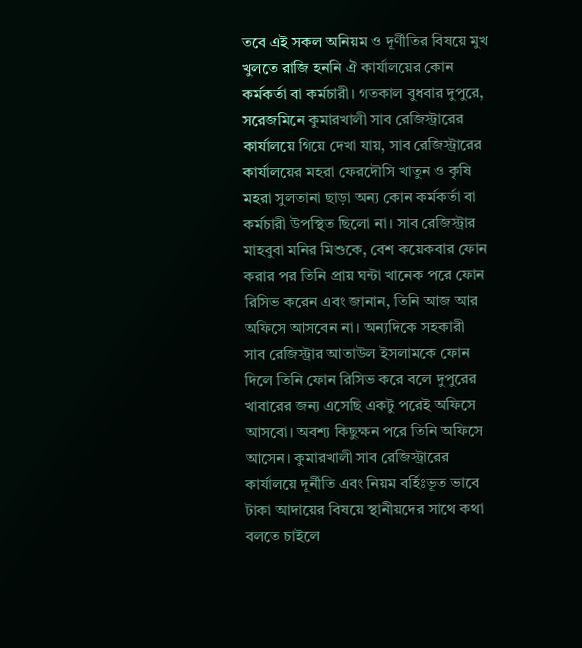তবে এই সকল অনিয়ম ও দূর্ণীতির বিষয়ে মুখ খুলতে রাজি হননি ঐ কার্যালয়ের কোন কর্মকর্তা বা কর্মচারী। গতকাল বুধবার দুপুরে, সরেজমিনে কুমারখালী সাব রেজিস্ট্রারের কার্যালয়ে গিয়ে দেখা যায়, সাব রেজিস্ট্রারের কার্যালয়ের মহরা ফেরদৌসি খাতুন ও কৃষি মহরা সুলতানা ছাড়া অন্য কোন কর্মকর্তা বা কর্মচারী উপস্থিত ছিলো না। সাব রেজিস্ট্রার মাহবুবা মনির মিশুকে, বেশ কয়েকবার ফোন করার পর তিনি প্রায় ঘন্টা খানেক পরে ফোন রিসিভ করেন এবং জানান, তিনি আজ আর অফিসে আসবেন না। অন্যদিকে সহকারী  সাব রেজিস্ট্রার আতাউল ইসলামকে ফোন দিলে তিনি ফোন রিসিভ করে বলে দুপুরের খাবারের জন্য এসেছি একটু পরেই অফিসে আসবো। অবশ্য কিছুক্ষন পরে তিনি অফিসে আসেন। কুমারখালী সাব রেজিস্ট্রারের কার্যালয়ে দূর্নীতি এবং নিয়ম বর্হিঃভূত ভাবে টাকা আদায়ের বিষয়ে স্থানীয়দের সাথে কথা বলতে চাইলে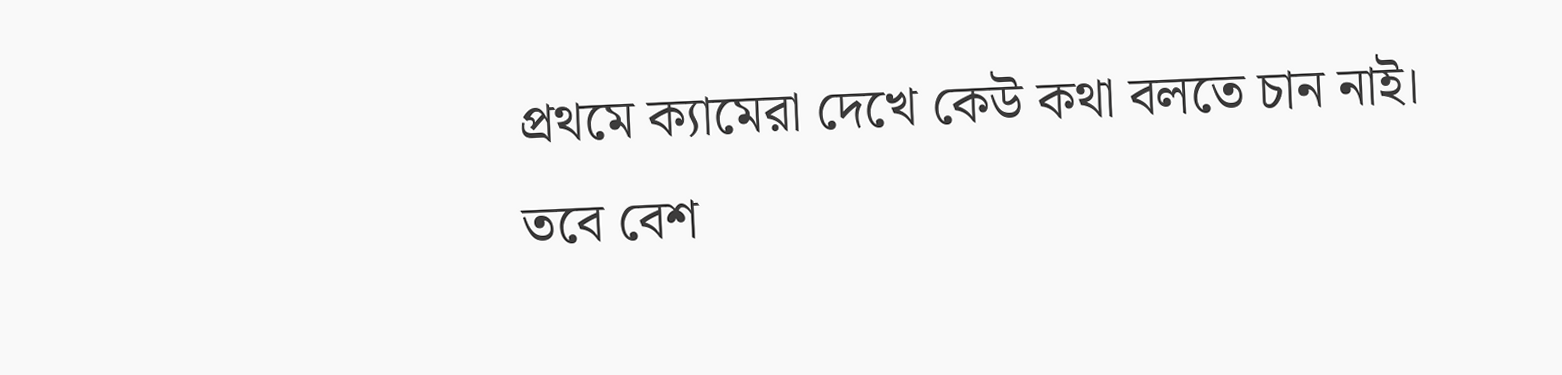প্রথমে ক্যামেরা দেখে কেউ কথা বলতে চান নাই। তবে বেশ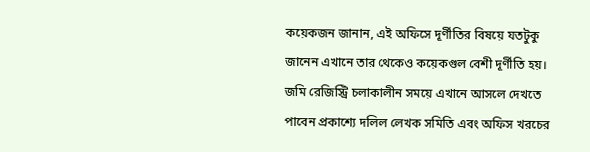কয়েকজন জানান, এই অফিসে দূর্ণীতির বিষয়ে যতটুকু জানেন এখানে তার থেকেও কয়েকগুল বেশী দূর্ণীতি হয়। জমি রেজিস্ট্রি চলাকালীন সময়ে এখানে আসলে দেখতে পাবেন প্রকাশ্যে দলিল লেখক সমিতি এবং অফিস খরচের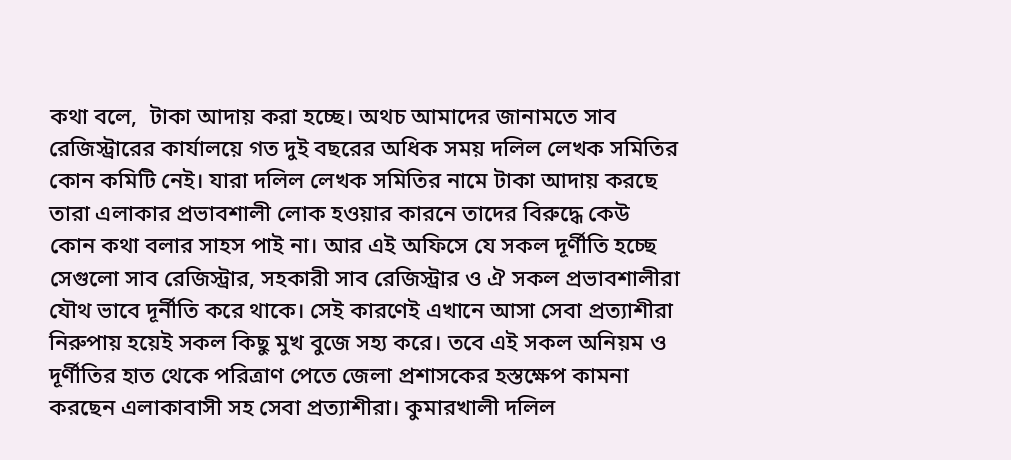কথা বলে,  টাকা আদায় করা হচ্ছে। অথচ আমাদের জানামতে সাব রেজিস্ট্রারের কার্যালয়ে গত দুই বছরের অধিক সময় দলিল লেখক সমিতির কোন কমিটি নেই। যারা দলিল লেখক সমিতির নামে টাকা আদায় করছে তারা এলাকার প্রভাবশালী লোক হওয়ার কারনে তাদের বিরুদ্ধে কেউ কোন কথা বলার সাহস পাই না। আর এই অফিসে যে সকল দূর্ণীতি হচ্ছে সেগুলো সাব রেজিস্ট্রার, সহকারী সাব রেজিস্ট্রার ও ঐ সকল প্রভাবশালীরা যৌথ ভাবে দূর্নীতি করে থাকে। সেই কারণেই এখানে আসা সেবা প্রত্যাশীরা নিরুপায় হয়েই সকল কিছু মুখ বুজে সহ্য করে। তবে এই সকল অনিয়ম ও দূর্ণীতির হাত থেকে পরিত্রাণ পেতে জেলা প্রশাসকের হস্তক্ষেপ কামনা করছেন এলাকাবাসী সহ সেবা প্রত্যাশীরা। কুমারখালী দলিল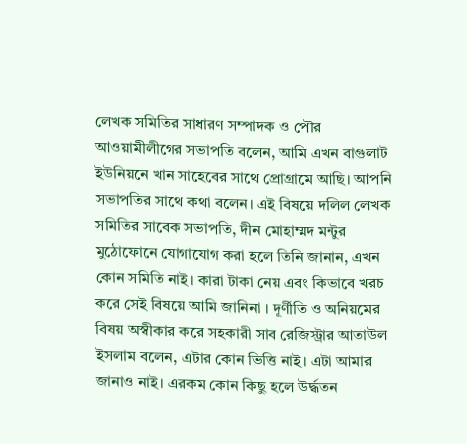লেখক সমিতির সাধারণ সম্পাদক ও পৌর আওয়ামীলীগের সভাপতি বলেন, আমি এখন বাগুলাট ইউনিয়নে খান সাহেবের সাথে প্রোগ্রামে আছি। আপনি সভাপতির সাথে কথা বলেন। এই বিষয়ে দলিল লেখক সমিতির সাবেক সভাপতি, দীন মোহাম্মদ মন্টুর মুঠোফোনে যোগাযোগ করা হলে তিনি জানান, এখন কোন সমিতি নাই। কারা টাকা নেয় এবং কিভাবে খরচ করে সেই বিষয়ে আমি জানিনা । দূর্ণীতি ও অনিয়মের বিষয় অস্বীকার করে সহকারী সাব রেজিস্ট্রার আতাউল ইসলাম বলেন, এটার কোন ভিত্তি নাই। এটা আমার জানাও নাই। এরকম কোন কিছু হলে উর্দ্ধতন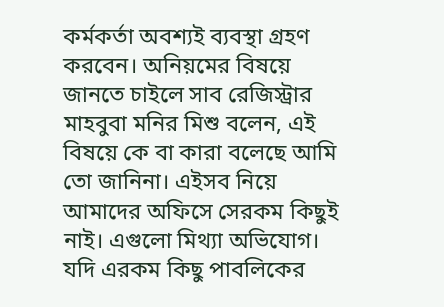কর্মকর্তা অবশ্যই ব্যবস্থা গ্রহণ করবেন। অনিয়মের বিষয়ে জানতে চাইলে সাব রেজিস্ট্রার মাহবুবা মনির মিশু বলেন, এই বিষয়ে কে বা কারা বলেছে আমি তো জানিনা। এইসব নিয়ে আমাদের অফিসে সেরকম কিছুই নাই। এগুলো মিথ্যা অভিযোগ। যদি এরকম কিছু পাবলিকের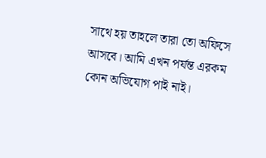সাথে হয় তাহলে তারা তো অফিসে আসবে। আমি এখন পর্যন্ত এরকম কোন অভিযোগ পাই নাই।